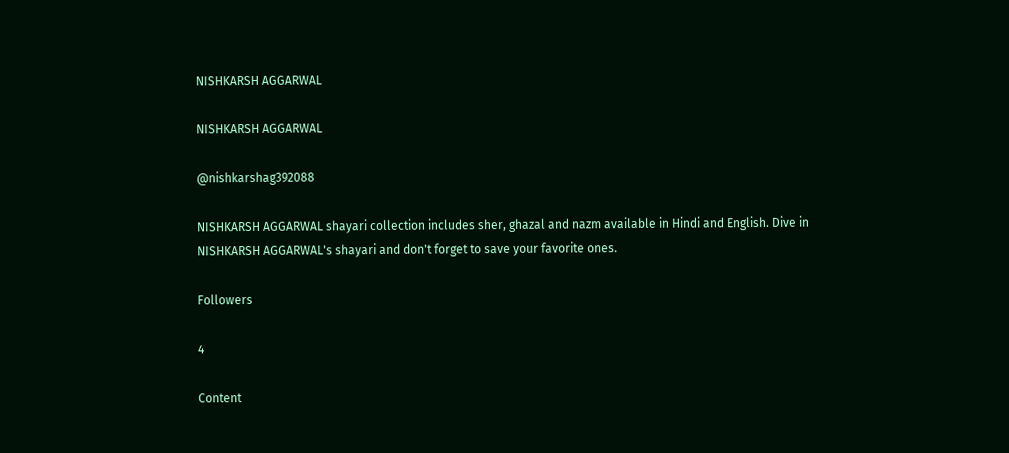NISHKARSH AGGARWAL

NISHKARSH AGGARWAL

@nishkarshag392088

NISHKARSH AGGARWAL shayari collection includes sher, ghazal and nazm available in Hindi and English. Dive in NISHKARSH AGGARWAL's shayari and don't forget to save your favorite ones.

Followers

4

Content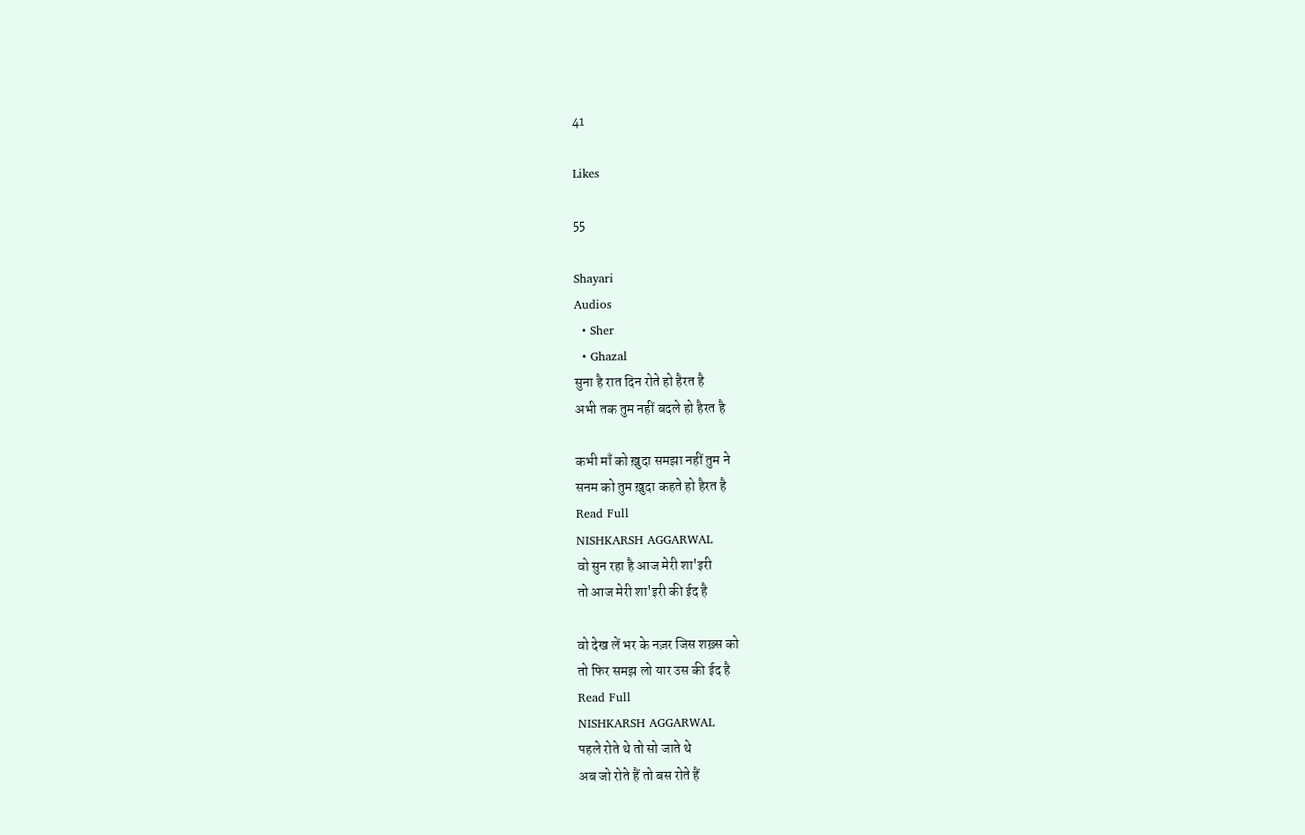41

Likes

55

Shayari
Audios
  • Sher
  • Ghazal
सुना है रात दिन रोते हो हैरत है
अभी तक तुम नहीं बदले हो हैरत है

कभी माँ को ख़ुदा समझा नहीं तुम ने
सनम को तुम ख़ुदा कहते हो हैरत है
Read Full
NISHKARSH AGGARWAL
वो सुन रहा है आज मेरी शा'इरी
तो आज मेरी शा'इरी की ईद है

वो देख लें भर के नज़र जिस शख़्स को
तो फिर समझ लो यार उस की ईद है
Read Full
NISHKARSH AGGARWAL
पहले रोते थे तो सो जाते थे
अब जो रोते हैं तो बस रोते हैं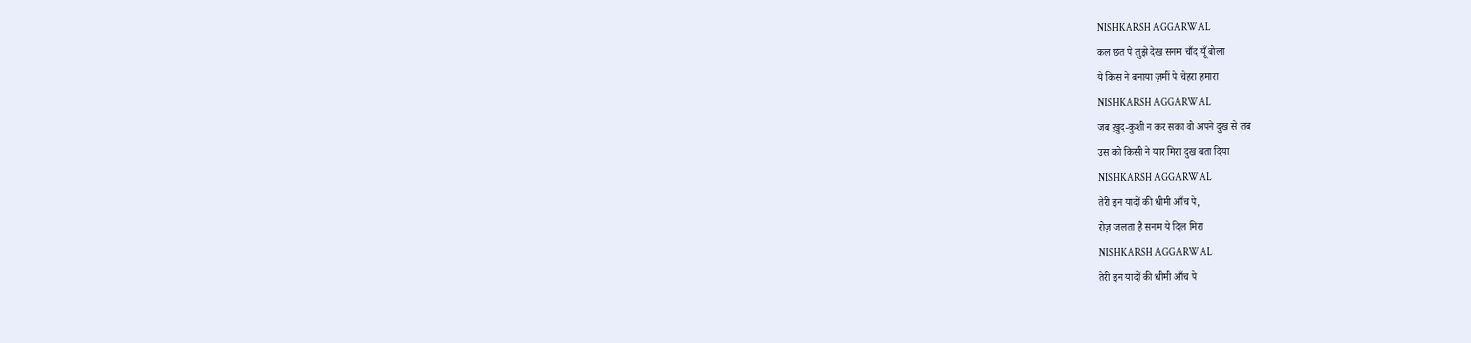NISHKARSH AGGARWAL
कल छत पे तुझे देख सनम चाँद यूँ बोला
ये किस ने बनाया ज़मीं पे चेहरा हमारा
NISHKARSH AGGARWAL
जब ख़ुद-कुशी न कर सका वो अपने दुख से तब
उस को किसी ने यार मिरा दुख बता दिया
NISHKARSH AGGARWAL
तेरी इन यादों की धीमी आँच पे,
रोज़ जलता है सनम ये दिल मिरा
NISHKARSH AGGARWAL
तेरी इन यादों की धीमी आँच पे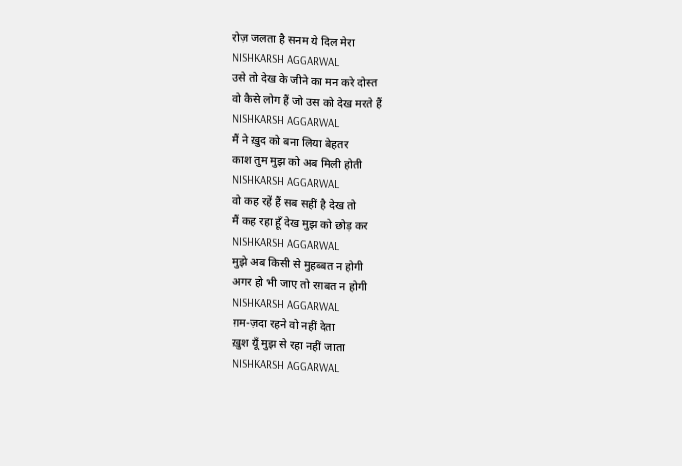रोज़ जलता है सनम ये दिल मेरा
NISHKARSH AGGARWAL
उसे तो देख के जीने का मन करे दोस्त
वो कैसे लोग हैं जो उस को देख मरते हैं
NISHKARSH AGGARWAL
मैं ने ख़ुद को बना लिया बेहतर
काश तुम मुझ को अब मिली होती
NISHKARSH AGGARWAL
वो कह रहें हैं सब सहीं है देख तो
मैं कह रहा हूँ देख मुझ को छोड़ कर
NISHKARSH AGGARWAL
मुझे अब किसी से मुहब्बत न होगी
अगर हो भी जाए तो रग़बत न होगी
NISHKARSH AGGARWAL
ग़म-ज़दा रहने वो नहीं देता
ख़ुश यूँ मुझ से रहा नहीं जाता
NISHKARSH AGGARWAL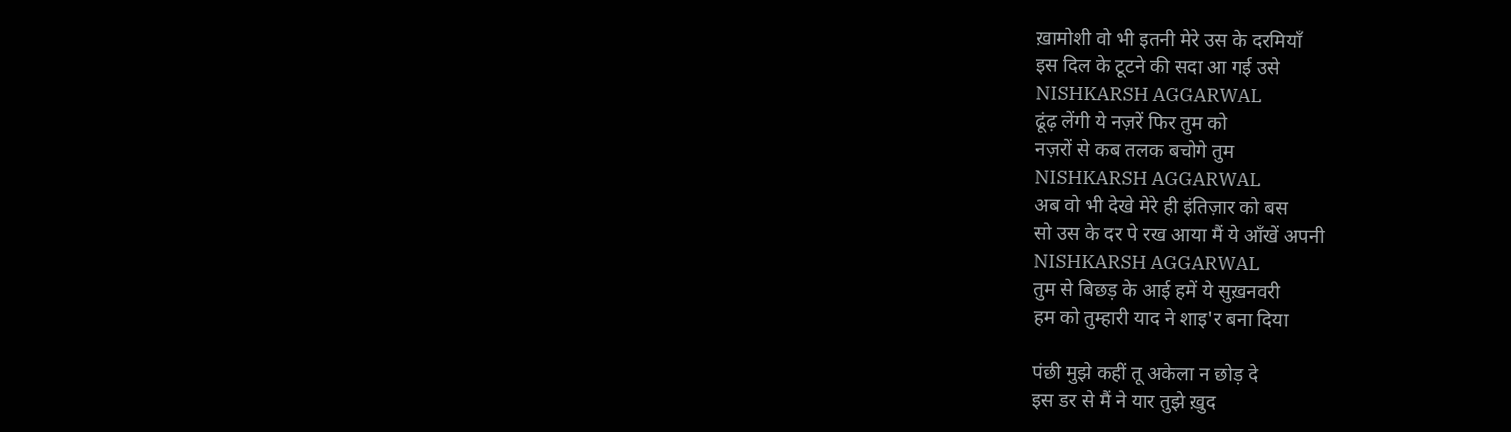ख़ामोशी वो भी इतनी मेरे उस के दरमियाँ
इस दिल के टूटने की सदा आ गई उसे
NISHKARSH AGGARWAL
ढूंढ़ लेंगी ये नज़रें फिर तुम को
नज़रों से कब तलक बचोगे तुम
NISHKARSH AGGARWAL
अब वो भी देखे मेरे ही इंतिज़ार को बस
सो उस के दर पे रख आया मैं ये आँखें अपनी
NISHKARSH AGGARWAL
तुम से बिछड़ के आई हमें ये सुख़नवरी
हम को तुम्हारी याद ने शाइ'र बना दिया

पंछी मुझे कहीं तू अकेला न छोड़ दे
इस डर से मैं ने यार तुझे ख़ुद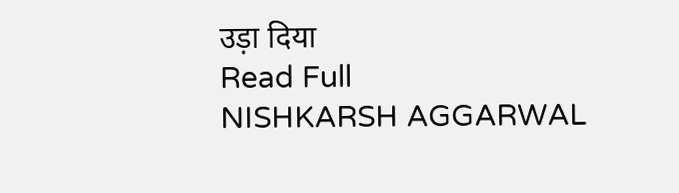उड़ा दिया
Read Full
NISHKARSH AGGARWAL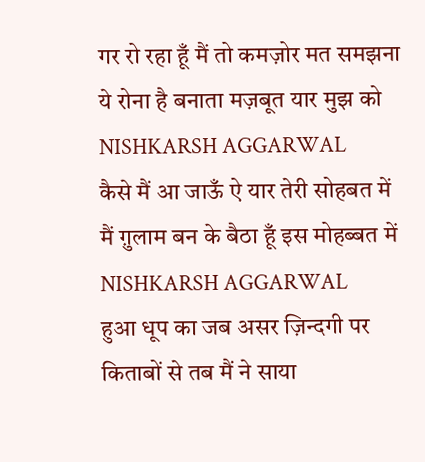गर रो रहा हूँ मैं तो कमज़ोर मत समझना
ये रोना है बनाता मज़बूत यार मुझ को
NISHKARSH AGGARWAL
कैसे मैं आ जाऊँ ऐ यार तेरी सोहबत में
मैं ग़ुलाम बन के बैठा हूँ इस मोहब्बत में
NISHKARSH AGGARWAL
हुआ धूप का जब असर ज़िन्दगी पर
किताबों से तब मैं ने साया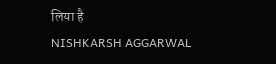लिया है
NISHKARSH AGGARWAL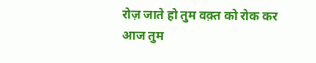रोज़ जाते हो तुम वक़्त को रोक कर
आज तुम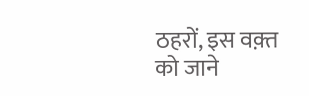ठहरों, इस वक़्त को जाने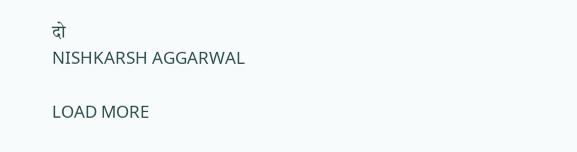दो
NISHKARSH AGGARWAL

LOAD MORE